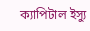ক্যাপিটাল ইস্যু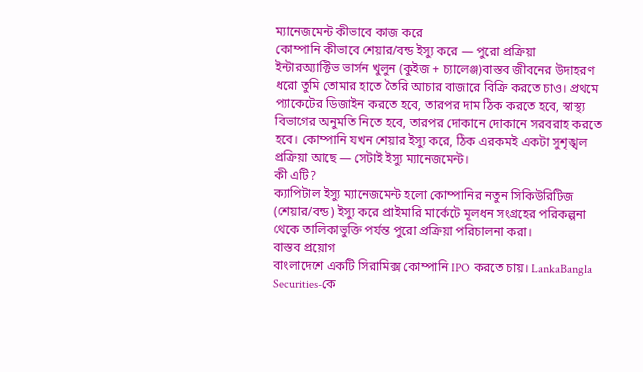ম্যানেজমেন্ট কীভাবে কাজ করে
কোম্পানি কীভাবে শেয়ার/বন্ড ইস্যু করে — পুরো প্রক্রিয়া
ইন্টারঅ্যাক্টিভ ভার্সন খুলুন (কুইজ + চ্যালেঞ্জ)বাস্তব জীবনের উদাহরণ
ধরো তুমি তোমার হাতে তৈরি আচার বাজারে বিক্রি করতে চাও। প্রথমে প্যাকেটের ডিজাইন করতে হবে, তারপর দাম ঠিক করতে হবে, স্বাস্থ্য বিভাগের অনুমতি নিতে হবে, তারপর দোকানে দোকানে সরবরাহ করতে হবে। কোম্পানি যখন শেয়ার ইস্যু করে, ঠিক এরকমই একটা সুশৃঙ্খল প্রক্রিয়া আছে — সেটাই ইস্যু ম্যানেজমেন্ট।
কী এটি?
ক্যাপিটাল ইস্যু ম্যানেজমেন্ট হলো কোম্পানির নতুন সিকিউরিটিজ (শেয়ার/বন্ড) ইস্যু করে প্রাইমারি মার্কেটে মূলধন সংগ্রহের পরিকল্পনা থেকে তালিকাভুক্তি পর্যন্ত পুরো প্রক্রিয়া পরিচালনা করা।
বাস্তব প্রয়োগ
বাংলাদেশে একটি সিরামিক্স কোম্পানি IPO করতে চায়। LankaBangla Securities-কে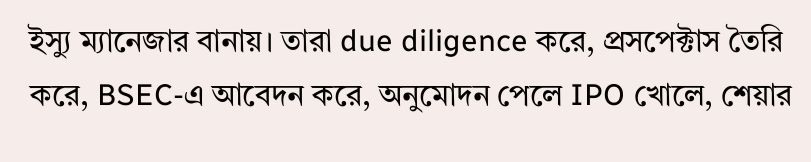ইস্যু ম্যানেজার বানায়। তারা due diligence করে, প্রসপেক্টাস তৈরি করে, BSEC-এ আবেদন করে, অনুমোদন পেলে IPO খোলে, শেয়ার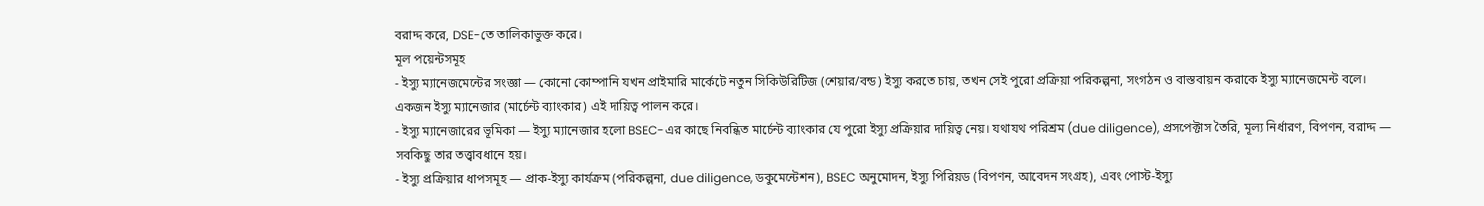বরাদ্দ করে, DSE-তে তালিকাভুক্ত করে।
মূল পয়েন্টসমূহ
- ইস্যু ম্যানেজমেন্টের সংজ্ঞা — কোনো কোম্পানি যখন প্রাইমারি মার্কেটে নতুন সিকিউরিটিজ (শেয়ার/বন্ড) ইস্যু করতে চায়, তখন সেই পুরো প্রক্রিয়া পরিকল্পনা, সংগঠন ও বাস্তবায়ন করাকে ইস্যু ম্যানেজমেন্ট বলে। একজন ইস্যু ম্যানেজার (মার্চেন্ট ব্যাংকার) এই দায়িত্ব পালন করে।
- ইস্যু ম্যানেজারের ভূমিকা — ইস্যু ম্যানেজার হলো BSEC-এর কাছে নিবন্ধিত মার্চেন্ট ব্যাংকার যে পুরো ইস্যু প্রক্রিয়ার দায়িত্ব নেয়। যথাযথ পরিশ্রম (due diligence), প্রসপেক্টাস তৈরি, মূল্য নির্ধারণ, বিপণন, বরাদ্দ — সবকিছু তার তত্ত্বাবধানে হয়।
- ইস্যু প্রক্রিয়ার ধাপসমূহ — প্রাক-ইস্যু কার্যক্রম (পরিকল্পনা, due diligence, ডকুমেন্টেশন), BSEC অনুমোদন, ইস্যু পিরিয়ড (বিপণন, আবেদন সংগ্রহ), এবং পোস্ট-ইস্যু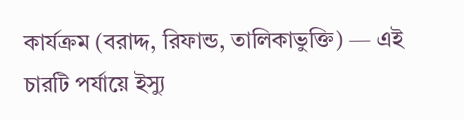কার্যক্রম (বরাদ্দ, রিফান্ড, তালিকাভুক্তি) — এই চারটি পর্যায়ে ইস্যু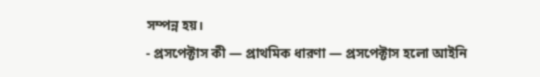সম্পন্ন হয়।
- প্রসপেক্টাস কী — প্রাথমিক ধারণা — প্রসপেক্টাস হলো আইনি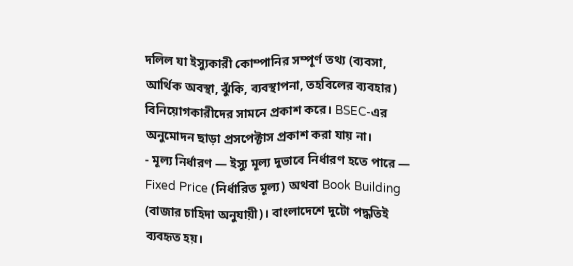দলিল যা ইস্যুকারী কোম্পানির সম্পূর্ণ তথ্য (ব্যবসা, আর্থিক অবস্থা, ঝুঁকি, ব্যবস্থাপনা, তহবিলের ব্যবহার) বিনিয়োগকারীদের সামনে প্রকাশ করে। BSEC-এর অনুমোদন ছাড়া প্রসপেক্টাস প্রকাশ করা যায় না।
- মূল্য নির্ধারণ — ইস্যু মূল্য দুভাবে নির্ধারণ হতে পারে — Fixed Price (নির্ধারিত মূল্য) অথবা Book Building (বাজার চাহিদা অনুযায়ী)। বাংলাদেশে দুটো পদ্ধতিই ব্যবহৃত হয়।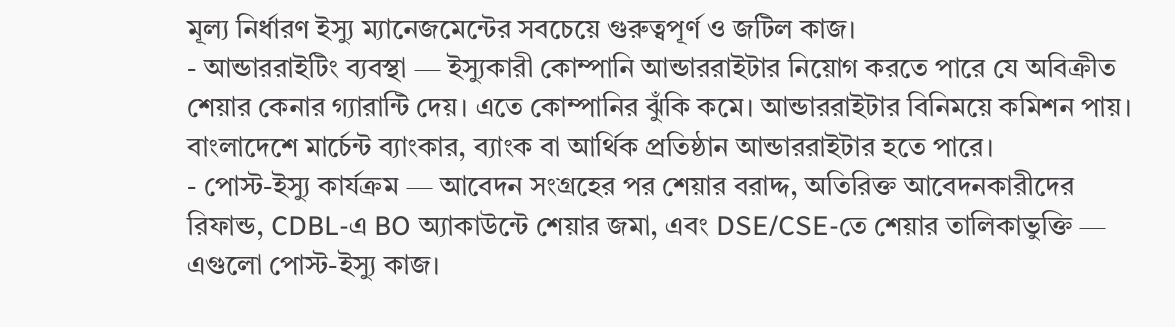মূল্য নির্ধারণ ইস্যু ম্যানেজমেন্টের সবচেয়ে গুরুত্বপূর্ণ ও জটিল কাজ।
- আন্ডাররাইটিং ব্যবস্থা — ইস্যুকারী কোম্পানি আন্ডাররাইটার নিয়োগ করতে পারে যে অবিক্রীত শেয়ার কেনার গ্যারান্টি দেয়। এতে কোম্পানির ঝুঁকি কমে। আন্ডাররাইটার বিনিময়ে কমিশন পায়। বাংলাদেশে মার্চেন্ট ব্যাংকার, ব্যাংক বা আর্থিক প্রতিষ্ঠান আন্ডাররাইটার হতে পারে।
- পোস্ট-ইস্যু কার্যক্রম — আবেদন সংগ্রহের পর শেয়ার বরাদ্দ, অতিরিক্ত আবেদনকারীদের রিফান্ড, CDBL-এ BO অ্যাকাউন্টে শেয়ার জমা, এবং DSE/CSE-তে শেয়ার তালিকাভুক্তি — এগুলো পোস্ট-ইস্যু কাজ।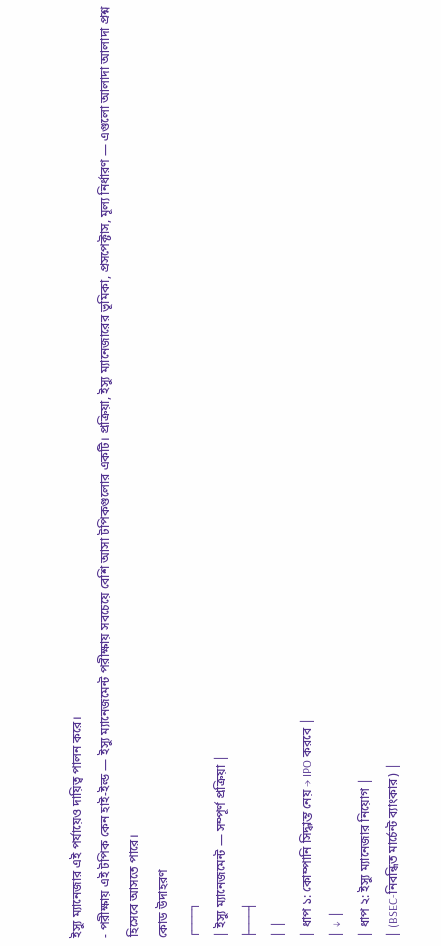ইস্যু ম্যানেজার এই পর্যায়েও দায়িত্ব পালন করে।
- পরীক্ষায় এই টপিক কেন হাই-ইল্ড — ইস্যু ম্যানেজমেন্ট পরীক্ষায় সবচেয়ে বেশি আসা টপিকগুলোর একটি। প্রক্রিয়া, ইস্যু ম্যানেজারের ভূমিকা, প্রসপেক্টাস, মূল্য নির্ধারণ — এগুলো আলাদা আলাদা প্রশ্ন হিসেবে আসতে পারে।
কোড উদাহরণ
┌───┐
│ ইস্যু ম্যানেজমেন্ট — সম্পূর্ণ প্রক্রিয়া │
├───┤
│ │
│ ধাপ ১: কোম্পানি সিদ্ধান্ত নেয় → IPO করবে │
│ ↓ │
│ ধাপ ২: ইস্যু ম্যানেজার নিয়োগ │
│ (BSEC-নিবন্ধিত মার্চেন্ট ব্যাংকার) │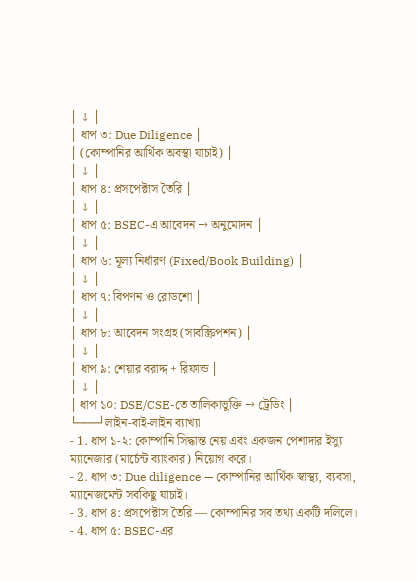│ ↓ │
│ ধাপ ৩: Due Diligence │
│ (কোম্পানির আর্থিক অবস্থা যাচাই) │
│ ↓ │
│ ধাপ ৪: প্রসপেক্টাস তৈরি │
│ ↓ │
│ ধাপ ৫: BSEC-এ আবেদন → অনুমোদন │
│ ↓ │
│ ধাপ ৬: মূল্য নির্ধারণ (Fixed/Book Building) │
│ ↓ │
│ ধাপ ৭: বিপণন ও রোডশো │
│ ↓ │
│ ধাপ ৮: আবেদন সংগ্রহ (সাবস্ক্রিপশন) │
│ ↓ │
│ ধাপ ৯: শেয়ার বরাদ্দ + রিফান্ড │
│ ↓ │
│ ধাপ ১০: DSE/CSE-তে তালিকাভুক্তি → ট্রেডিং │
└───┘লাইন-বাই-লাইন ব্যাখ্যা
- 1. ধাপ ১-২: কোম্পানি সিদ্ধান্ত নেয় এবং একজন পেশাদার ইস্যু ম্যানেজার (মার্চেন্ট ব্যাংকার) নিয়োগ করে।
- 2. ধাপ ৩: Due diligence — কোম্পানির আর্থিক স্বাস্থ্য, ব্যবসা, ম্যানেজমেন্ট সবকিছু যাচাই।
- 3. ধাপ ৪: প্রসপেক্টাস তৈরি — কোম্পানির সব তথ্য একটি দলিলে।
- 4. ধাপ ৫: BSEC-এর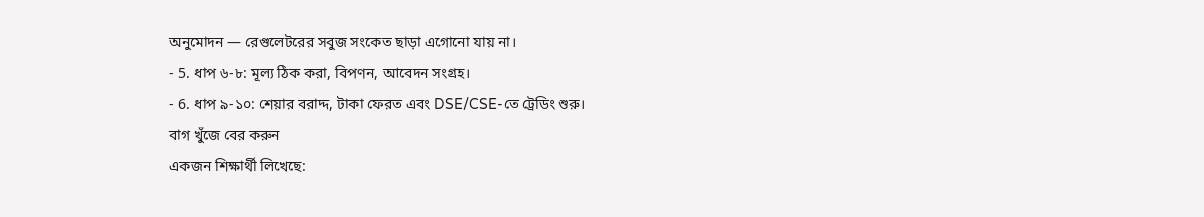অনুমোদন — রেগুলেটরের সবুজ সংকেত ছাড়া এগোনো যায় না।
- 5. ধাপ ৬-৮: মূল্য ঠিক করা, বিপণন, আবেদন সংগ্রহ।
- 6. ধাপ ৯-১০: শেয়ার বরাদ্দ, টাকা ফেরত এবং DSE/CSE-তে ট্রেডিং শুরু।
বাগ খুঁজে বের করুন
একজন শিক্ষার্থী লিখেছে: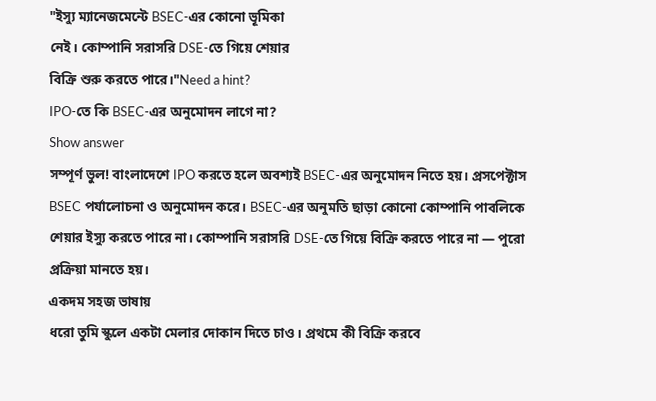"ইস্যু ম্যানেজমেন্টে BSEC-এর কোনো ভূমিকা
নেই। কোম্পানি সরাসরি DSE-তে গিয়ে শেয়ার
বিক্রি শুরু করতে পারে।"Need a hint?
IPO-তে কি BSEC-এর অনুমোদন লাগে না?
Show answer
সম্পূর্ণ ভুল! বাংলাদেশে IPO করতে হলে অবশ্যই BSEC-এর অনুমোদন নিতে হয়। প্রসপেক্টাস BSEC পর্যালোচনা ও অনুমোদন করে। BSEC-এর অনুমতি ছাড়া কোনো কোম্পানি পাবলিকে শেয়ার ইস্যু করতে পারে না। কোম্পানি সরাসরি DSE-তে গিয়ে বিক্রি করতে পারে না — পুরো প্রক্রিয়া মানতে হয়।
একদম সহজ ভাষায়
ধরো তুমি স্কুলে একটা মেলার দোকান দিতে চাও। প্রথমে কী বিক্রি করবে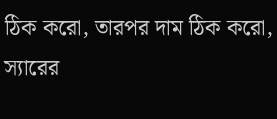ঠিক করো, তারপর দাম ঠিক করো, স্যারের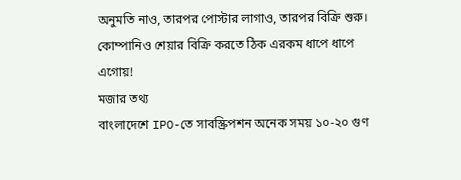অনুমতি নাও, তারপর পোস্টার লাগাও, তারপর বিক্রি শুরু। কোম্পানিও শেয়ার বিক্রি করতে ঠিক এরকম ধাপে ধাপে এগোয়!
মজার তথ্য
বাংলাদেশে IPO-তে সাবস্ক্রিপশন অনেক সময় ১০-২০ গুণ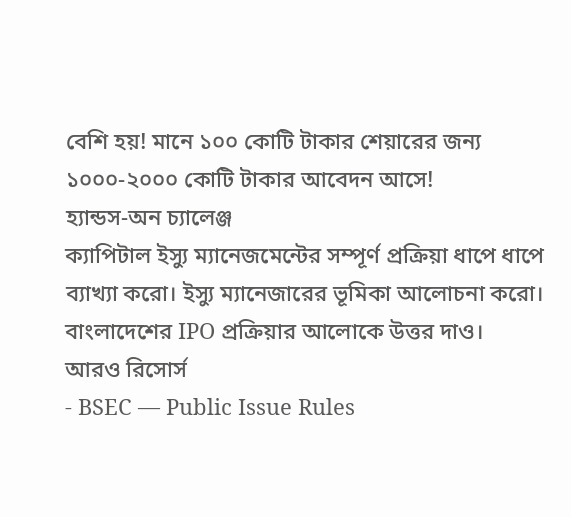বেশি হয়! মানে ১০০ কোটি টাকার শেয়ারের জন্য ১০০০-২০০০ কোটি টাকার আবেদন আসে!
হ্যান্ডস-অন চ্যালেঞ্জ
ক্যাপিটাল ইস্যু ম্যানেজমেন্টের সম্পূর্ণ প্রক্রিয়া ধাপে ধাপে ব্যাখ্যা করো। ইস্যু ম্যানেজারের ভূমিকা আলোচনা করো। বাংলাদেশের IPO প্রক্রিয়ার আলোকে উত্তর দাও।
আরও রিসোর্স
- BSEC — Public Issue Rules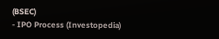(BSEC)
- IPO Process (Investopedia)